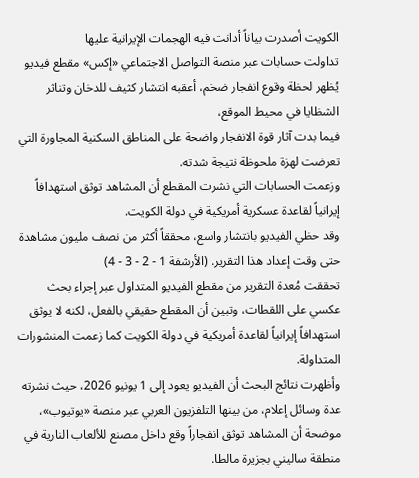الكويت أصدرت بياناً أدانت فيه الهجمات الإيرانية عليها
تداولت حسابات عبر منصة التواصل الاجتماعي «إكس» مقطع فيديو يُظهر لحظة وقوع انفجار ضخم، أعقبه انتشار كثيف للدخان وتناثر الشظايا في محيط الموقع،
فيما بدت آثار قوة الانفجار واضحة على المناطق السكنية المجاورة التي تعرضت لهزة ملحوظة نتيجة شدته.
وزعمت الحسابات التي نشرت المقطع أن المشاهد توثق استهدافاً إيرانياً لقاعدة عسكرية أمريكية في دولة الكويت.
وقد حظي الفيديو بانتشار واسع، محققاً أكثر من نصف مليون مشاهدة حتى وقت إعداد هذا التقرير. (الأرشفة 1 - 2 - 3 - 4)
تحققت مُعدة التقرير من مقطع الفيديو المتداول عبر إجراء بحث عكسي على اللقطات، وتبين أن المقطع حقيقي بالفعل، لكنه لا يوثق استهدافاً إيرانياً لقاعدة أمريكية في دولة الكويت كما زعمت المنشورات المتداولة.
وأظهرت نتائج البحث أن الفيديو يعود إلى 1 يونيو 2026، حيث نشرته عدة وسائل إعلام، من بينها التلفزيون العربي عبر منصة «يوتيوب»، موضحة أن المشاهد توثق انفجاراً وقع داخل مصنع للألعاب النارية في منطقة ساليني بجزيرة مالطا.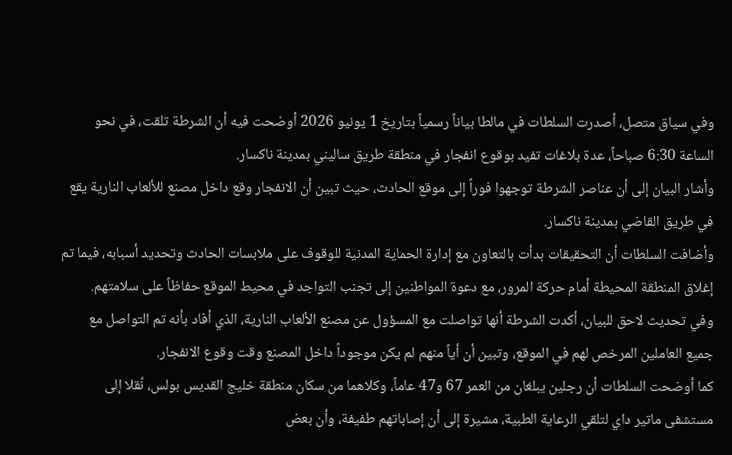وفي سياق متصل، أصدرت السلطات في مالطا بياناً رسمياً بتاريخ 1 يونيو 2026 أوضحت فيه أن الشرطة تلقت، في نحو الساعة 6:30 صباحاً، عدة بلاغات تفيد بوقوع انفجار في منطقة طريق ساليني بمدينة ناكسار.
وأشار البيان إلى أن عناصر الشرطة توجهوا فوراً إلى موقع الحادث، حيث تبين أن الانفجار وقع داخل مصنع للألعاب النارية يقع في طريق القاضي بمدينة ناكسار.
وأضافت السلطات أن التحقيقات بدأت بالتعاون مع إدارة الحماية المدنية للوقوف على ملابسات الحادث وتحديد أسبابه، فيما تم إغلاق المنطقة المحيطة أمام حركة المرور، مع دعوة المواطنين إلى تجنب التواجد في محيط الموقع حفاظاً على سلامتهم.
وفي تحديث لاحق للبيان، أكدت الشرطة أنها تواصلت مع المسؤول عن مصنع الألعاب النارية، الذي أفاد بأنه تم التواصل مع جميع العاملين المرخص لهم في الموقع، وتبين أن أياً منهم لم يكن موجوداً داخل المصنع وقت وقوع الانفجار.
كما أوضحت السلطات أن رجلين يبلغان من العمر 67 و47 عاماً، وكلاهما من سكان منطقة خليج القديس بولس، نُقلا إلى مستشفى ماتير داي لتلقي الرعاية الطبية، مشيرة إلى أن إصاباتهم طفيفة، وأن بعض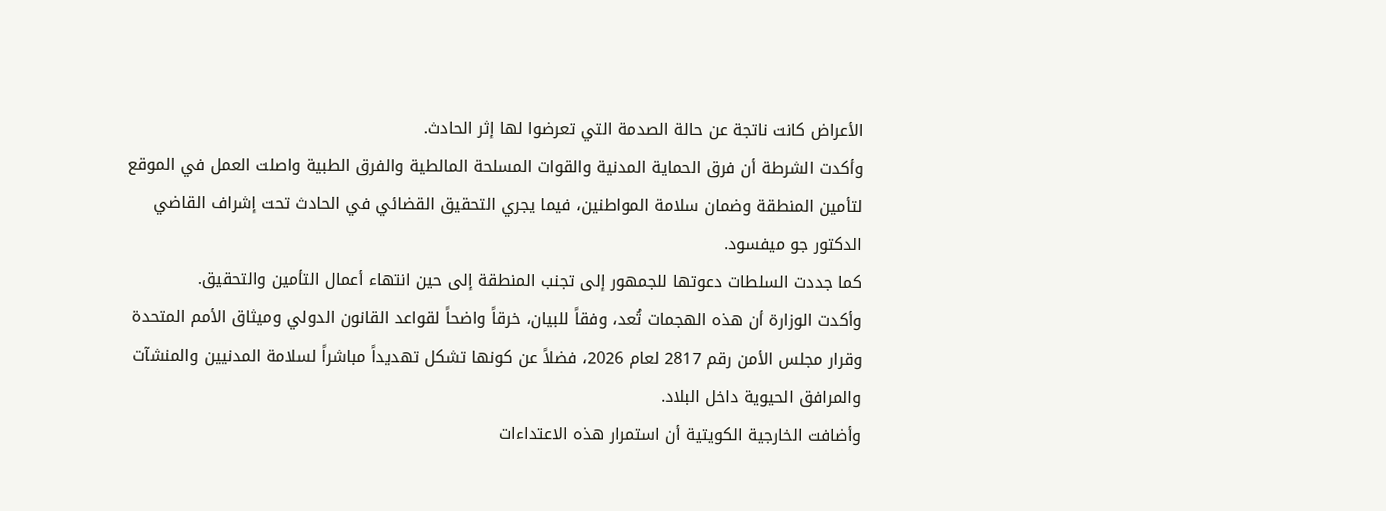الأعراض كانت ناتجة عن حالة الصدمة التي تعرضوا لها إثر الحادث.
وأكدت الشرطة أن فرق الحماية المدنية والقوات المسلحة المالطية والفرق الطبية واصلت العمل في الموقع لتأمين المنطقة وضمان سلامة المواطنين، فيما يجري التحقيق القضائي في الحادث تحت إشراف القاضي الدكتور جو ميفسود.
كما جددت السلطات دعوتها للجمهور إلى تجنب المنطقة إلى حين انتهاء أعمال التأمين والتحقيق.
وأكدت الوزارة أن هذه الهجمات تُعد، وفقاً للبيان، خرقاً واضحاً لقواعد القانون الدولي وميثاق الأمم المتحدة وقرار مجلس الأمن رقم 2817 لعام 2026، فضلاً عن كونها تشكل تهديداً مباشراً لسلامة المدنيين والمنشآت والمرافق الحيوية داخل البلاد.
وأضافت الخارجية الكويتية أن استمرار هذه الاعتداءات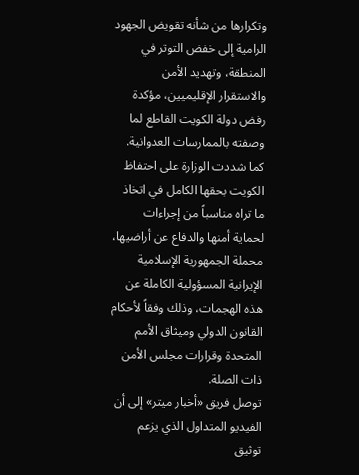وتكرارها من شأنه تقويض الجهود الرامية إلى خفض التوتر في المنطقة، وتهديد الأمن والاستقرار الإقليميين، مؤكدة رفض دولة الكويت القاطع لما وصفته بالممارسات العدوانية.
كما شددت الوزارة على احتفاظ الكويت بحقها الكامل في اتخاذ ما تراه مناسباً من إجراءات لحماية أمنها والدفاع عن أراضيها، محملة الجمهورية الإسلامية الإيرانية المسؤولية الكاملة عن هذه الهجمات، وذلك وفقاً لأحكام القانون الدولي وميثاق الأمم المتحدة وقرارات مجلس الأمن ذات الصلة.
توصل فريق «أخبار ميتر» إلى أن الفيديو المتداول الذي يزعم توثيق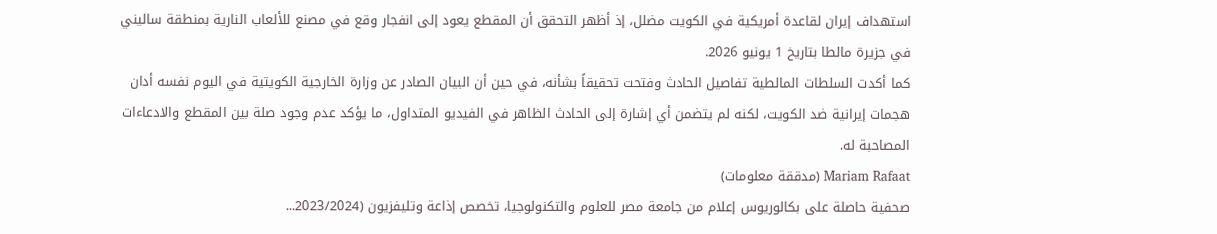استهداف إيران لقاعدة أمريكية في الكويت مضلل، إذ أظهر التحقق أن المقطع يعود إلى انفجار وقع في مصنع للألعاب النارية بمنطقة ساليني في جزيرة مالطا بتاريخ 1 يونيو 2026.
كما أكدت السلطات المالطية تفاصيل الحادث وفتحت تحقيقاً بشأنه، في حين أن البيان الصادر عن وزارة الخارجية الكويتية في اليوم نفسه أدان هجمات إيرانية ضد الكويت، لكنه لم يتضمن أي إشارة إلى الحادث الظاهر في الفيديو المتداول، ما يؤكد عدم وجود صلة بين المقطع والادعاءات المصاحبة له.
Mariam Rafaat (مدققة معلومات)
صحفية حاصلة على بكالوريوس إعلام من جامعة مصر للعلوم والتكنولوجيا، تخصص إذاعة وتليفزيون (2023/2024...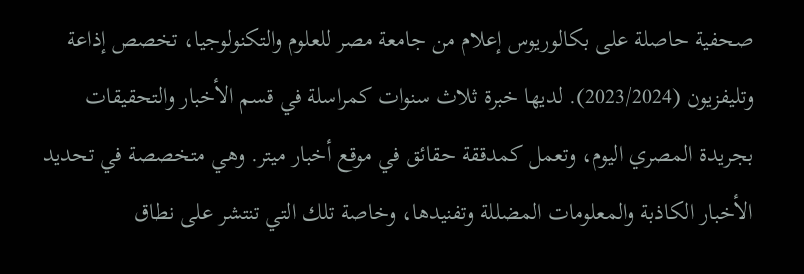صحفية حاصلة على بكالوريوس إعلام من جامعة مصر للعلوم والتكنولوجيا، تخصص إذاعة وتليفزيون (2023/2024). لديها خبرة ثلاث سنوات كمراسلة في قسم الأخبار والتحقيقات بجريدة المصري اليوم، وتعمل كمدققة حقائق في موقع أخبار ميتر. وهي متخصصة في تحديد الأخبار الكاذبة والمعلومات المضللة وتفنيدها، وخاصة تلك التي تنتشر على نطاق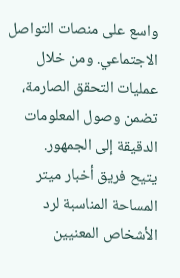واسع على منصات التواصل الاجتماعي. ومن خلال عمليات التحقق الصارمة، تضمن وصول المعلومات الدقيقة إلى الجمهور.
يتيح فريق أخبار ميتر المساحة المناسبة لرد الأشخاص المعنيين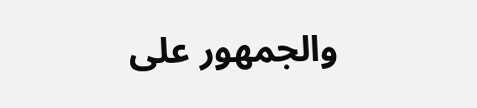والجمهور على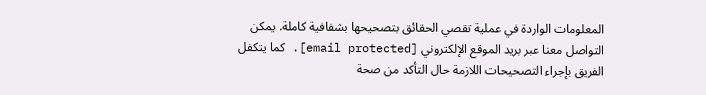المعلومات الواردة في عملية تقصي الحقائق بتصحيحها بشفافية كاملة. يمكن التواصل معنا عبر بريد الموقع الإلكتروني [email protected]. كما يتكفل الفريق بإجراء التصحيحات اللازمة حال التأكد من صحة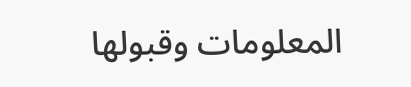المعلومات وقبولها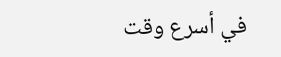في أسرع وقت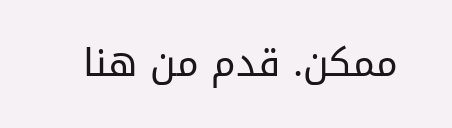ممكن. قدم من هنا